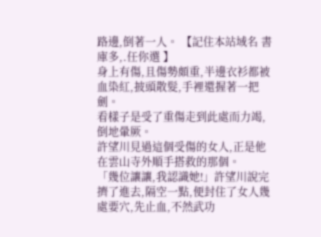路邊,倒著一人。 【記住本站域名 書庫多,.任你選 】
身上有傷,且傷勢頗重,半邊衣衫都被血染紅,披頭散髮,手裡還握著一把劍。
看樣子是受了重傷走到此處而力竭,倒地暈厥。
許望川見過這個受傷的女人,正是他在雲山寺外順手搭救的那個。
「幾位讓讓,我認識她!」許望川說完擠了進去,隔空一點,便封住了女人幾處要穴,先止血,不然武功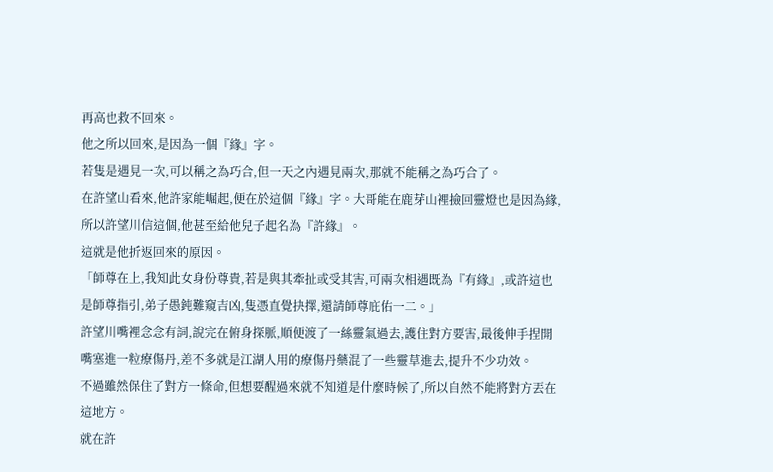再高也救不回來。
他之所以回來,是因為一個『緣』字。
若隻是遇見一次,可以稱之為巧合,但一天之內遇見兩次,那就不能稱之為巧合了。
在許望山看來,他許家能崛起,便在於這個『緣』字。大哥能在鹿芽山裡撿回靈燈也是因為緣,所以許望川信這個,他甚至給他兒子起名為『許緣』。
這就是他折返回來的原因。
「師尊在上,我知此女身份尊貴,若是與其牽扯或受其害,可兩次相遇既為『有緣』,或許這也是師尊指引,弟子愚鈍難窺吉凶,隻憑直覺抉擇,還請師尊庇佑一二。」
許望川嘴裡念念有詞,說完在俯身探脈,順便渡了一絲靈氣過去,護住對方要害,最後伸手捏開嘴塞進一粒療傷丹,差不多就是江湖人用的療傷丹藥混了一些靈草進去,提升不少功效。
不過雖然保住了對方一條命,但想要醒過來就不知道是什麼時候了,所以自然不能將對方丟在這地方。
就在許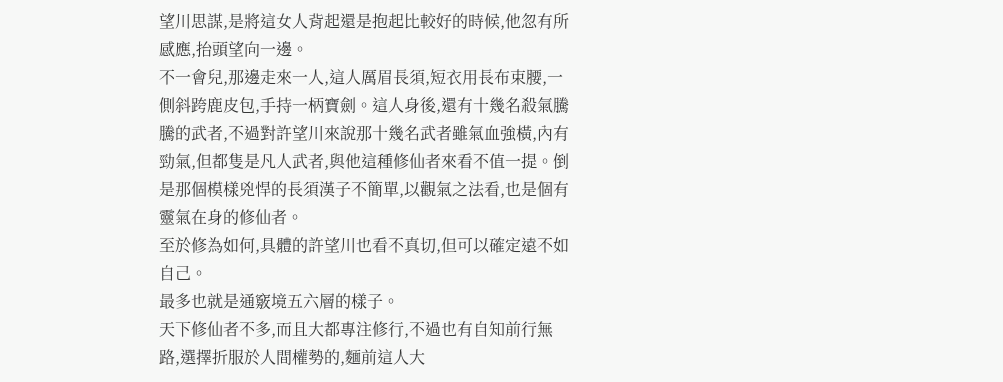望川思謀,是將這女人背起還是抱起比較好的時候,他忽有所感應,抬頭望向一邊。
不一會兒,那邊走來一人,這人厲眉長須,短衣用長布束腰,一側斜跨鹿皮包,手持一柄寶劍。這人身後,還有十幾名殺氣騰騰的武者,不過對許望川來說那十幾名武者雖氣血強橫,內有勁氣,但都隻是凡人武者,與他這種修仙者來看不值一提。倒是那個模樣兇悍的長須漢子不簡單,以觀氣之法看,也是個有靈氣在身的修仙者。
至於修為如何,具體的許望川也看不真切,但可以確定遠不如自己。
最多也就是通竅境五六層的樣子。
天下修仙者不多,而且大都專注修行,不過也有自知前行無路,選擇折服於人間權勢的,麵前這人大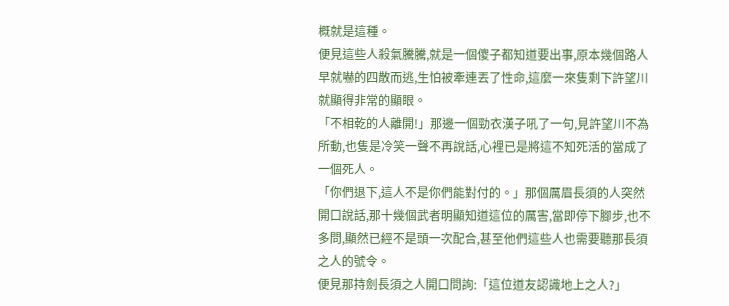概就是這種。
便見這些人殺氣騰騰,就是一個傻子都知道要出事,原本幾個路人早就嚇的四散而逃,生怕被牽連丟了性命,這麼一來隻剩下許望川就顯得非常的顯眼。
「不相乾的人離開!」那邊一個勁衣漢子吼了一句,見許望川不為所動,也隻是冷笑一聲不再說話,心裡已是將這不知死活的當成了一個死人。
「你們退下,這人不是你們能對付的。」那個厲眉長須的人突然開口說話,那十幾個武者明顯知道這位的厲害,當即停下腳步,也不多問,顯然已經不是頭一次配合,甚至他們這些人也需要聽那長須之人的號令。
便見那持劍長須之人開口問詢:「這位道友認識地上之人?」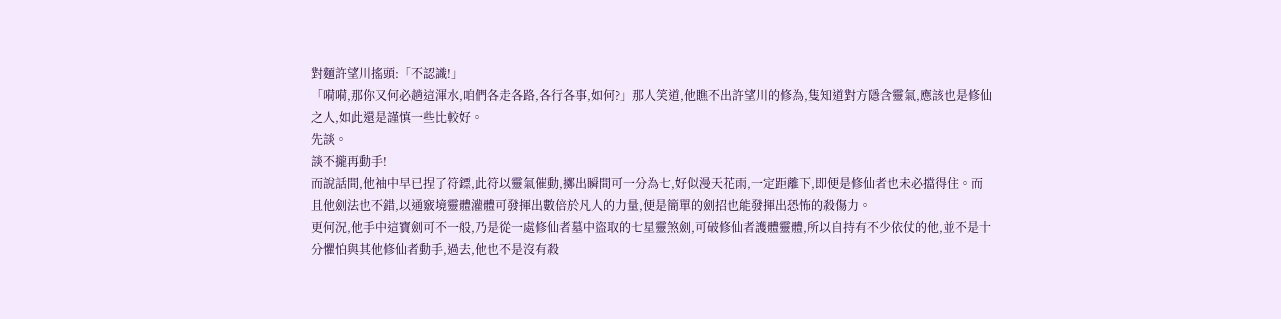對麵許望川搖頭:「不認識!」
「嗬嗬,那你又何必趟這渾水,咱們各走各路,各行各事,如何?」那人笑道,他瞧不出許望川的修為,隻知道對方隱含靈氣,應該也是修仙之人,如此還是謹慎一些比較好。
先談。
談不攏再動手!
而說話間,他袖中早已捏了符鏢,此符以靈氣催動,擲出瞬間可一分為七,好似漫天花雨,一定距離下,即便是修仙者也未必擋得住。而且他劍法也不錯,以通竅境靈體灌體可發揮出數倍於凡人的力量,便是簡單的劍招也能發揮出恐怖的殺傷力。
更何況,他手中這寶劍可不一般,乃是從一處修仙者墓中盜取的七星靈煞劍,可破修仙者護體靈體,所以自持有不少依仗的他,並不是十分懼怕與其他修仙者動手,過去,他也不是沒有殺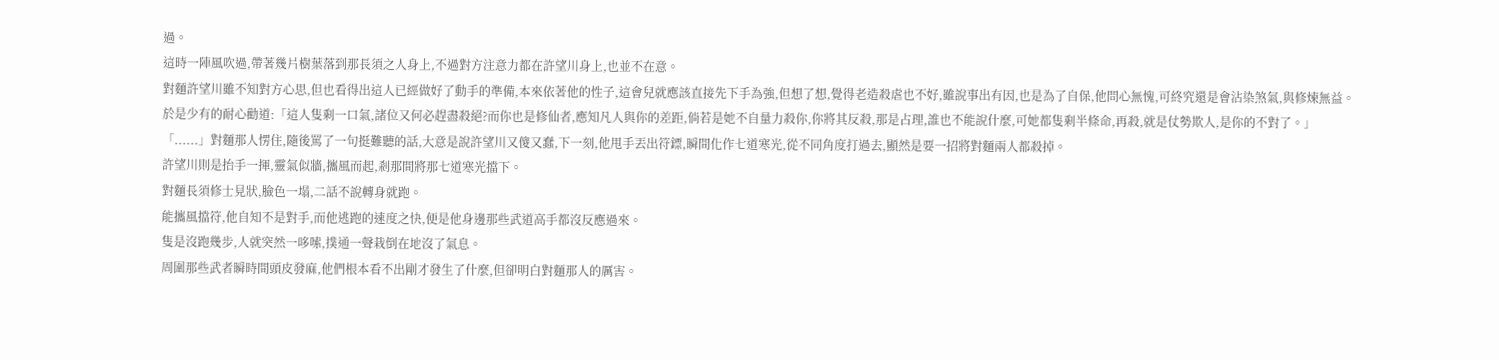過。
這時一陣風吹過,帶著幾片樹葉落到那長須之人身上,不過對方注意力都在許望川身上,也並不在意。
對麵許望川雖不知對方心思,但也看得出這人已經做好了動手的準備,本來依著他的性子,這會兒就應該直接先下手為強,但想了想,覺得老造殺虐也不好,雖說事出有因,也是為了自保,他問心無愧,可終究還是會沾染煞氣,與修煉無益。
於是少有的耐心勸道:「這人隻剩一口氣,諸位又何必趕盡殺絕?而你也是修仙者,應知凡人與你的差距,倘若是她不自量力殺你,你將其反殺,那是占理,誰也不能說什麼,可她都隻剩半條命,再殺,就是仗勢欺人,是你的不對了。」
「......」對麵那人愣住,隨後罵了一句挺難聽的話,大意是說許望川又傻又蠢,下一刻,他甩手丟出符鏢,瞬間化作七道寒光,從不同角度打過去,顯然是要一招將對麵兩人都殺掉。
許望川則是抬手一揮,靈氣似牆,攜風而起,剎那間將那七道寒光擋下。
對麵長須修士見狀,臉色一塌,二話不說轉身就跑。
能攜風擋符,他自知不是對手,而他逃跑的速度之快,便是他身邊那些武道高手都沒反應過來。
隻是沒跑幾步,人就突然一哆嗦,撲通一聲栽倒在地沒了氣息。
周圍那些武者瞬時間頭皮發麻,他們根本看不出剛才發生了什麼,但卻明白對麵那人的厲害。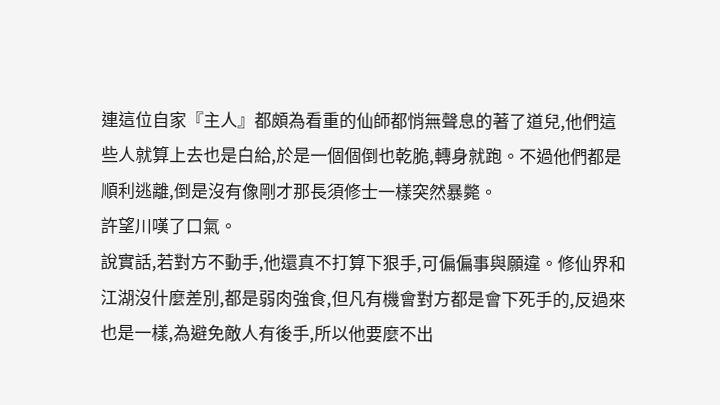連這位自家『主人』都頗為看重的仙師都悄無聲息的著了道兒,他們這些人就算上去也是白給,於是一個個倒也乾脆,轉身就跑。不過他們都是順利逃離,倒是沒有像剛才那長須修士一樣突然暴斃。
許望川嘆了口氣。
說實話,若對方不動手,他還真不打算下狠手,可偏偏事與願違。修仙界和江湖沒什麼差別,都是弱肉強食,但凡有機會對方都是會下死手的,反過來也是一樣,為避免敵人有後手,所以他要麼不出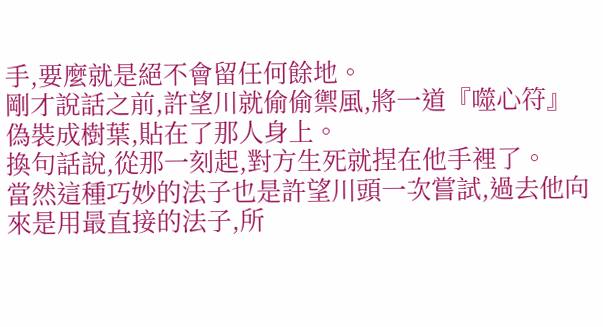手,要麼就是絕不會留任何餘地。
剛才說話之前,許望川就偷偷禦風,將一道『噬心符』偽裝成樹葉,貼在了那人身上。
換句話說,從那一刻起,對方生死就捏在他手裡了。
當然這種巧妙的法子也是許望川頭一次嘗試,過去他向來是用最直接的法子,所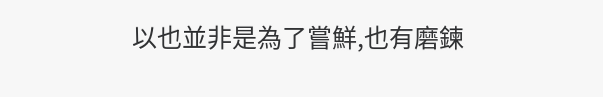以也並非是為了嘗鮮,也有磨鍊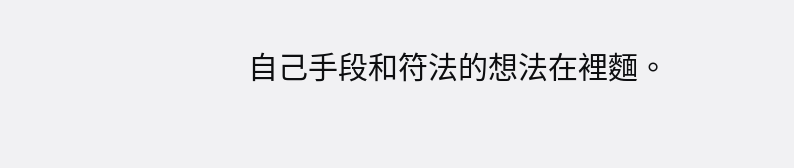自己手段和符法的想法在裡麵。